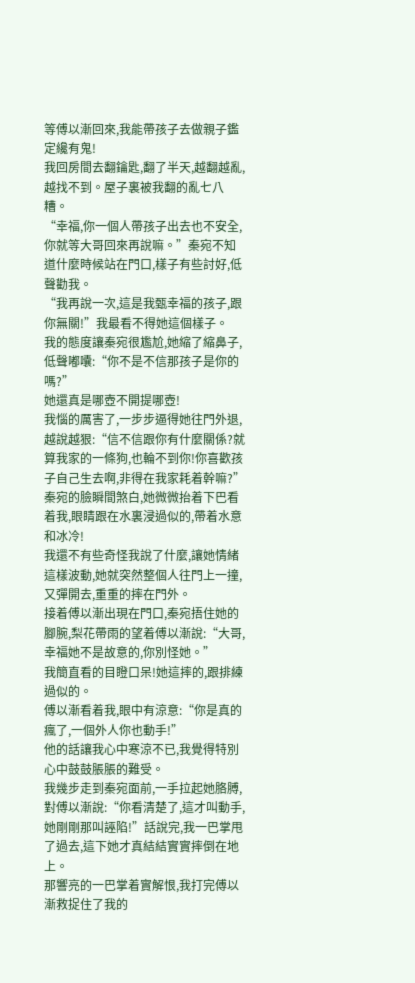等傅以漸回來,我能帶孩子去做親子鑑定纔有鬼!
我回房間去翻鑰匙,翻了半天,越翻越亂,越找不到。屋子裏被我翻的亂七八糟。
“幸福,你一個人帶孩子出去也不安全,你就等大哥回來再說嘛。”秦宛不知道什麼時候站在門口,樣子有些討好,低聲勸我。
“我再說一次,這是我甄幸福的孩子,跟你無關!”我最看不得她這個樣子。
我的態度讓秦宛很尷尬,她縮了縮鼻子,低聲嘟囔:“你不是不信那孩子是你的嗎?”
她還真是哪壺不開提哪壺!
我惱的厲害了,一步步逼得她往門外退,越說越狠:“信不信跟你有什麼關係?就算我家的一條狗,也輪不到你!你喜歡孩子自己生去啊,非得在我家耗着幹嘛?”
秦宛的臉瞬間煞白,她微微抬着下巴看着我,眼睛跟在水裏浸過似的,帶着水意和冰冷!
我還不有些奇怪我說了什麼,讓她情緒這樣波動,她就突然整個人往門上一撞,又彈開去,重重的摔在門外。
接着傅以漸出現在門口,秦宛捂住她的腳腕,梨花帶雨的望着傅以漸說:“大哥,幸福她不是故意的,你別怪她。”
我簡直看的目瞪口呆!她這摔的,跟排練過似的。
傅以漸看着我,眼中有涼意:“你是真的瘋了,一個外人你也動手!”
他的話讓我心中寒涼不已,我覺得特別心中鼓鼓脹脹的難受。
我幾步走到秦宛面前,一手拉起她胳膊,對傅以漸說:“你看清楚了,這才叫動手,她剛剛那叫誣陷!”話說完,我一巴掌甩了過去,這下她才真結結實實摔倒在地上。
那響亮的一巴掌着實解恨,我打完傅以漸救捉住了我的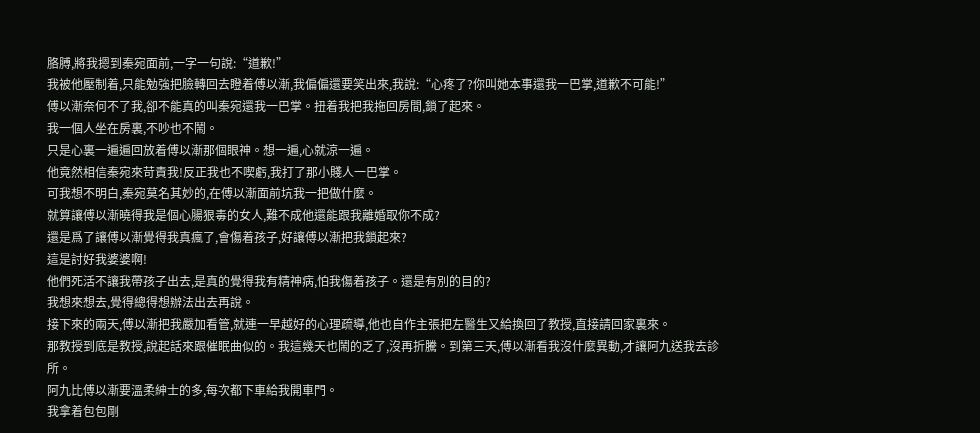胳膊,將我摁到秦宛面前,一字一句說:“道歉!”
我被他壓制着,只能勉強把臉轉回去瞪着傅以漸,我偏偏還要笑出來,我說:“心疼了?你叫她本事還我一巴掌,道歉不可能!”
傅以漸奈何不了我,卻不能真的叫秦宛還我一巴掌。扭着我把我拖回房間,鎖了起來。
我一個人坐在房裏,不吵也不鬧。
只是心裏一遍遍回放着傅以漸那個眼神。想一遍,心就涼一遍。
他竟然相信秦宛來苛責我!反正我也不喫虧,我打了那小賤人一巴掌。
可我想不明白,秦宛莫名其妙的,在傅以漸面前坑我一把做什麼。
就算讓傅以漸曉得我是個心腸狠毒的女人,難不成他還能跟我離婚取你不成?
還是爲了讓傅以漸覺得我真瘋了,會傷着孩子,好讓傅以漸把我鎖起來?
這是討好我婆婆啊!
他們死活不讓我帶孩子出去,是真的覺得我有精神病,怕我傷着孩子。還是有別的目的?
我想來想去,覺得總得想辦法出去再說。
接下來的兩天,傅以漸把我嚴加看管,就連一早越好的心理疏導,他也自作主張把左醫生又給換回了教授,直接請回家裏來。
那教授到底是教授,說起話來跟催眠曲似的。我這幾天也鬧的乏了,沒再折騰。到第三天,傅以漸看我沒什麼異動,才讓阿九送我去診所。
阿九比傅以漸要溫柔紳士的多,每次都下車給我開車門。
我拿着包包剛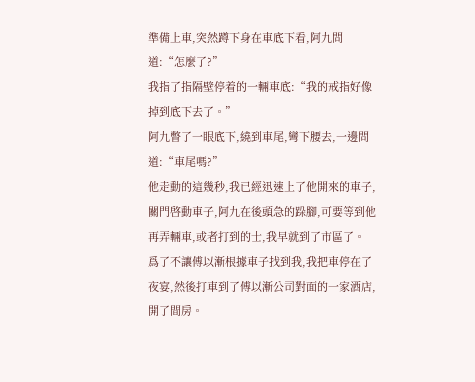準備上車,突然蹲下身在車底下看,阿九問道:“怎麼了?”
我指了指隔壁停着的一輛車底:“我的戒指好像掉到底下去了。”
阿九瞥了一眼底下,繞到車尾,彎下腰去,一邊問道:“車尾嗎?”
他走動的這幾秒,我已經迅速上了他開來的車子,關門啓動車子,阿九在後頭急的跺腳,可要等到他再弄輛車,或者打到的士,我早就到了市區了。
爲了不讓傅以漸根據車子找到我,我把車停在了夜宴,然後打車到了傅以漸公司對面的一家酒店,開了間房。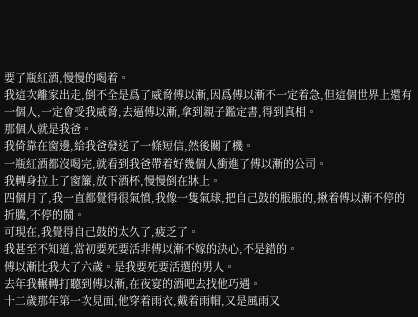要了瓶紅酒,慢慢的喝着。
我這次離家出走,倒不全是爲了威脅傅以漸,因爲傅以漸不一定着急,但這個世界上還有一個人,一定會受我威脅,去逼傅以漸,拿到親子鑑定書,得到真相。
那個人就是我爸。
我倚靠在窗邊,給我爸發送了一條短信,然後關了機。
一瓶紅酒都沒喝完,就看到我爸帶着好幾個人衝進了傅以漸的公司。
我轉身拉上了窗簾,放下酒杯,慢慢倒在牀上。
四個月了,我一直都覺得很氣憤,我像一隻氣球,把自己鼓的脹脹的,揪着傅以漸不停的折騰,不停的鬧。
可現在,我覺得自己鼓的太久了,疲乏了。
我甚至不知道,當初要死要活非傅以漸不嫁的決心,不是錯的。
傅以漸比我大了六歲。是我要死要活選的男人。
去年我輾轉打聽到傅以漸,在夜宴的酒吧去找他巧遇。
十二歲那年第一次見面,他穿着雨衣,戴着雨帽,又是風雨又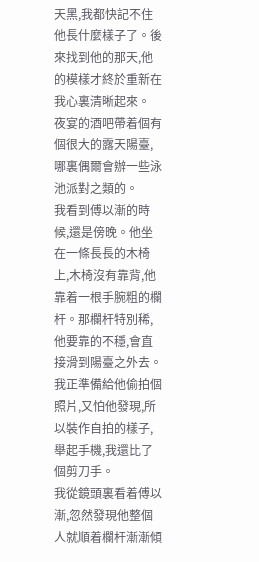天黑,我都快記不住他長什麼樣子了。後來找到他的那天,他的模樣才終於重新在我心裏清晰起來。
夜宴的酒吧帶着個有個很大的露天陽臺,哪裏偶爾會辦一些泳池派對之類的。
我看到傅以漸的時候,還是傍晚。他坐在一條長長的木椅上,木椅沒有靠背,他靠着一根手腕粗的欄杆。那欄杆特別稀,他要靠的不穩,會直接滑到陽臺之外去。
我正準備給他偷拍個照片,又怕他發現,所以裝作自拍的樣子,舉起手機,我還比了個剪刀手。
我從鏡頭裏看着傅以漸,忽然發現他整個人就順着欄杆漸漸傾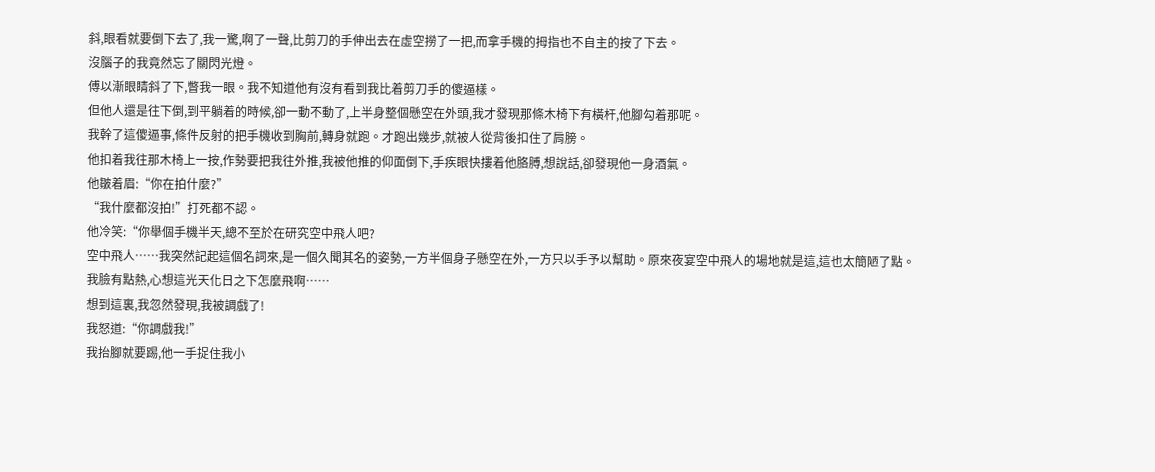斜,眼看就要倒下去了,我一驚,啊了一聲,比剪刀的手伸出去在虛空撈了一把,而拿手機的拇指也不自主的按了下去。
沒腦子的我竟然忘了關閃光燈。
傅以漸眼睛斜了下,瞥我一眼。我不知道他有沒有看到我比着剪刀手的傻逼樣。
但他人還是往下倒,到平躺着的時候,卻一動不動了,上半身整個懸空在外頭,我才發現那條木椅下有橫杆,他腳勾着那呢。
我幹了這傻逼事,條件反射的把手機收到胸前,轉身就跑。才跑出幾步,就被人從背後扣住了肩膀。
他扣着我往那木椅上一按,作勢要把我往外推,我被他推的仰面倒下,手疾眼快摟着他胳膊,想說話,卻發現他一身酒氣。
他皺着眉:“你在拍什麼?”
“我什麼都沒拍!”打死都不認。
他冷笑:“你舉個手機半天,總不至於在研究空中飛人吧?
空中飛人……我突然記起這個名詞來,是一個久聞其名的姿勢,一方半個身子懸空在外,一方只以手予以幫助。原來夜宴空中飛人的場地就是這,這也太簡陋了點。
我臉有點熱,心想這光天化日之下怎麼飛啊……
想到這裏,我忽然發現,我被調戲了!
我怒道:“你調戲我!”
我抬腳就要踢,他一手捉住我小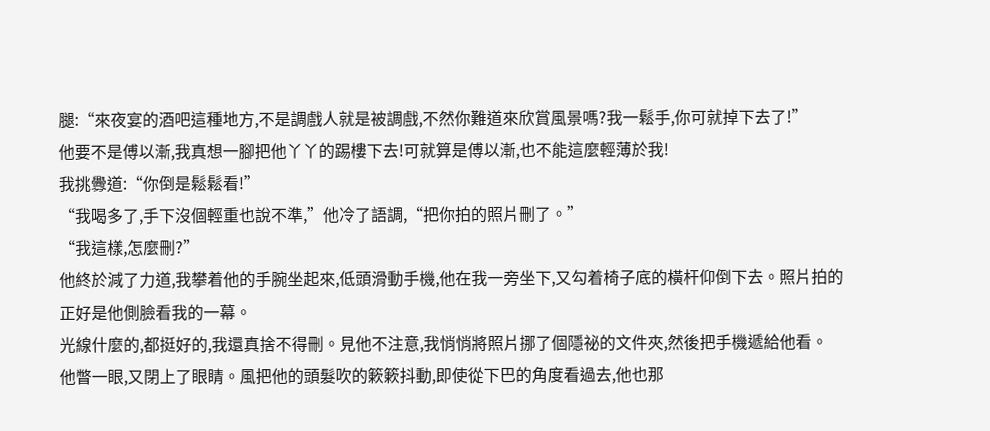腿:“來夜宴的酒吧這種地方,不是調戲人就是被調戲,不然你難道來欣賞風景嗎?我一鬆手,你可就掉下去了!”
他要不是傅以漸,我真想一腳把他丫丫的踢樓下去!可就算是傅以漸,也不能這麼輕薄於我!
我挑釁道:“你倒是鬆鬆看!”
“我喝多了,手下沒個輕重也說不準,”他冷了語調,“把你拍的照片刪了。”
“我這樣,怎麼刪?”
他終於減了力道,我攀着他的手腕坐起來,低頭滑動手機,他在我一旁坐下,又勾着椅子底的橫杆仰倒下去。照片拍的正好是他側臉看我的一幕。
光線什麼的,都挺好的,我還真捨不得刪。見他不注意,我悄悄將照片挪了個隱祕的文件夾,然後把手機遞給他看。
他瞥一眼,又閉上了眼睛。風把他的頭髮吹的簌簌抖動,即使從下巴的角度看過去,他也那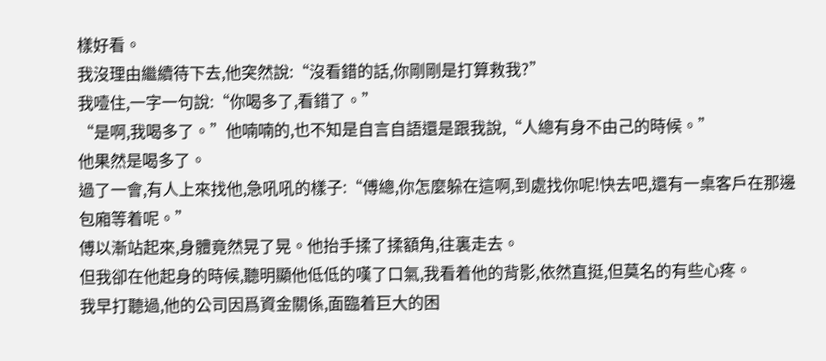樣好看。
我沒理由繼續待下去,他突然說:“沒看錯的話,你剛剛是打算救我?”
我噎住,一字一句說:“你喝多了,看錯了。”
“是啊,我喝多了。”他喃喃的,也不知是自言自語還是跟我說,“人總有身不由己的時候。”
他果然是喝多了。
過了一會,有人上來找他,急吼吼的樣子:“傅總,你怎麼躲在這啊,到處找你呢!快去吧,還有一桌客戶在那邊包廂等着呢。”
傅以漸站起來,身體竟然晃了晃。他抬手揉了揉額角,往裏走去。
但我卻在他起身的時候,聽明顯他低低的嘆了口氣,我看着他的背影,依然直挺,但莫名的有些心疼。
我早打聽過,他的公司因爲資金關係,面臨着巨大的困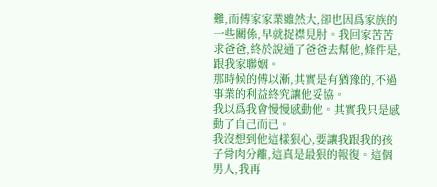難,而傅家家業雖然大,卻也因爲家族的一些關係,早就捉襟見肘。我回家苦苦求爸爸,終於說通了爸爸去幫他,條件是,跟我家聯姻。
那時候的傅以漸,其實是有猶豫的,不過事業的利益終究讓他妥協。
我以爲我會慢慢感動他。其實我只是感動了自己而已。
我沒想到他這樣狠心,要讓我跟我的孩子骨肉分離,這真是最狠的報復。這個男人,我再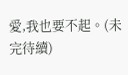愛,我也要不起。(未完待續)